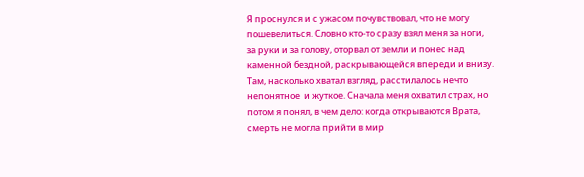Я проснулся и с ужасом почувствовал, что не могу пошевелиться. Словно кто-то сразу взял меня за ноги, за руки и за голову, оторвал от земли и понес над каменной бездной, раскрывающейся впереди и внизу. Там, насколько хватал взгляд, расстилалось нечто непонятное  и жуткое. Сначала меня охватил страх, но потом я понял, в чем дело: когда открываются Врата, смерть не могла прийти в мир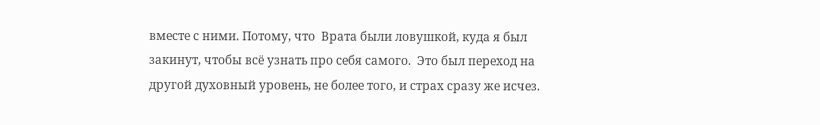вместе с ними. Потому, что  Врата были ловушкой, куда я был закинут, чтобы всё узнать про себя самого.  Это был переход на другой духовный уровень, не более того, и страх сразу же исчез.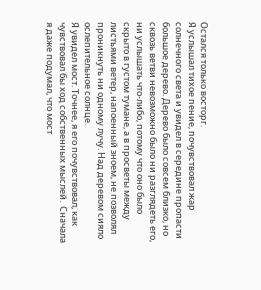Остался только восторг.
Я услышал тихое пение, почувствовал жар солнечного света и увидел в середине пропасти большое дерево. Дерево было совсем близко, но сквозь ветви невозможно было ни разглядеть его, ни услышать что-либо, потому что оно было скрыто в густом тумане, а в просветы между листьями ветер, напоенный зноем, не позволял проникнуть ни одному лучу. Над деревом сияло ослепительное солнце.
Я увидел мост. Точнее, я его почувствовал, как чувствовал бы ход собственных мыслей.  Сначала я даже подумал, что мост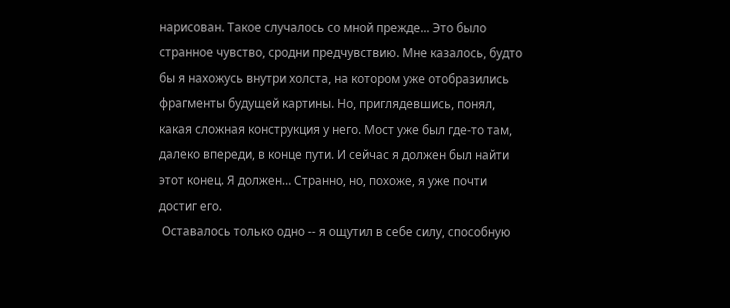нарисован. Такое случалось со мной прежде... Это было странное чувство, сродни предчувствию. Мне казалось, будто бы я нахожусь внутри холста, на котором уже отобразились фрагменты будущей картины. Но, приглядевшись, понял, какая сложная конструкция у него. Мост уже был где-то там, далеко впереди, в конце пути. И сейчас я должен был найти этот конец. Я должен… Странно, но, похоже, я уже почти достиг его.
 Оставалось только одно -- я ощутил в себе силу, способную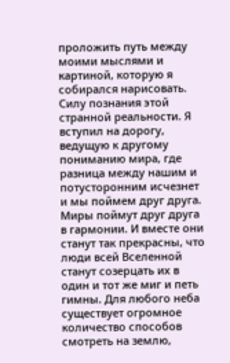проложить путь между моими мыслями и картиной, которую я собирался нарисовать. Силу познания этой странной реальности. Я вступил на дорогу, ведущую к другому пониманию мира, где разница между нашим и потусторонним исчезнет и мы поймем друг друга. Миры поймут друг друга  в гармонии. И вместе они станут так прекрасны, что люди всей Вселенной станут созерцать их в один и тот же миг и петь гимны. Для любого неба существует огромное количество способов смотреть на землю,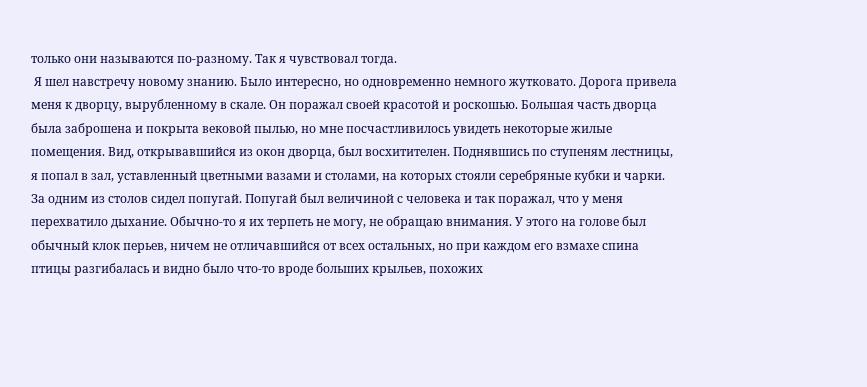только они называются по-разному. Так я чувствовал тогда.
 Я шел навстречу новому знанию. Было интересно, но одновременно немного жутковато. Дорога привела меня к дворцу, вырубленному в скале. Он поражал своей красотой и роскошью. Большая часть дворца была заброшена и покрыта вековой пылью, но мне посчастливилось увидеть некоторые жилые помещения. Вид, открывавшийся из окон дворца, был восхитителен. Поднявшись по ступеням лестницы, я попал в зал, уставленный цветными вазами и столами, на которых стояли серебряные кубки и чарки. За одним из столов сидел попугай. Попугай был величиной с человека и так поражал, что у меня перехватило дыхание. Обычно-то я их терпеть не могу, не обращаю внимания. У этого на голове был обычный клок перьев, ничем не отличавшийся от всех остальных, но при каждом его взмахе спина птицы разгибалась и видно было что-то вроде больших крыльев, похожих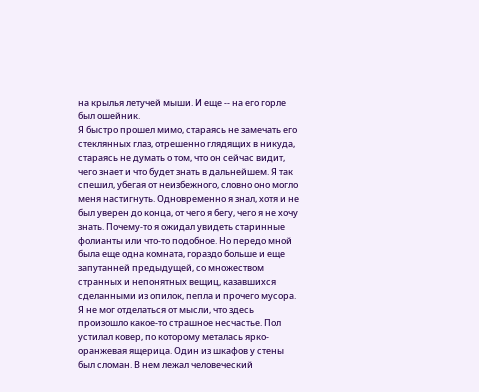на крылья летучей мыши. И еще -- на его горле был ошейник.
Я быстро прошел мимо, стараясь не замечать его стеклянных глаз, отрешенно глядящих в никуда, стараясь не думать о том, что он сейчас видит, чего знает и что будет знать в дальнейшем. Я так спешил, убегая от неизбежного, словно оно могло меня настигнуть. Одновременно я знал, хотя и не был уверен до конца, от чего я бегу, чего я не хочу знать. Почему-то я ожидал увидеть старинные фолианты или что-то подобное. Но передо мной была еще одна комната, гораздо больше и еще запутанней предыдущей, со множеством странных и непонятных вещиц, казавшихся сделанными из опилок, пепла и прочего мусора. Я не мог отделаться от мысли, что здесь произошло какое-то страшное несчастье. Пол устилал ковер, по которому металась ярко-оранжевая ящерица. Один из шкафов у стены был сломан. В нем лежал человеческий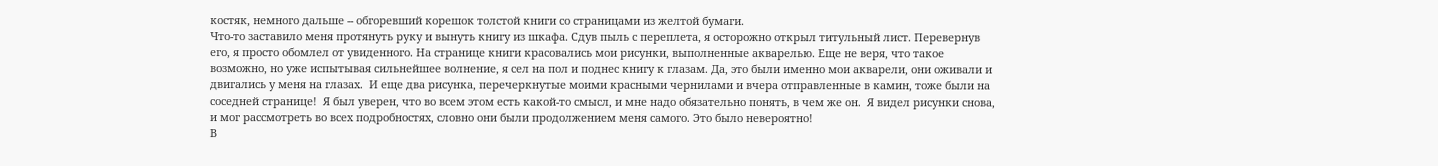костяк, немного дальше -- обгоревший корешок толстой книги со страницами из желтой бумаги.
Что-то заставило меня протянуть руку и вынуть книгу из шкафа. Сдув пыль с переплета, я осторожно открыл титульный лист. Перевернув его, я просто обомлел от увиденного. На странице книги красовались мои рисунки, выполненные акварелью. Еще не веря, что такое возможно, но уже испытывая сильнейшее волнение, я сел на пол и поднес книгу к глазам. Да, это были именно мои акварели, они оживали и двигались у меня на глазах.  И еще два рисунка, перечеркнутые моими красными чернилами и вчера отправленные в камин, тоже были на соседней странице!  Я был уверен, что во всем этом есть какой-то смысл, и мне надо обязательно понять, в чем же он.  Я видел рисунки снова, и мог рассмотреть во всех подробностях, словно они были продолжением меня самого. Это было невероятно!
В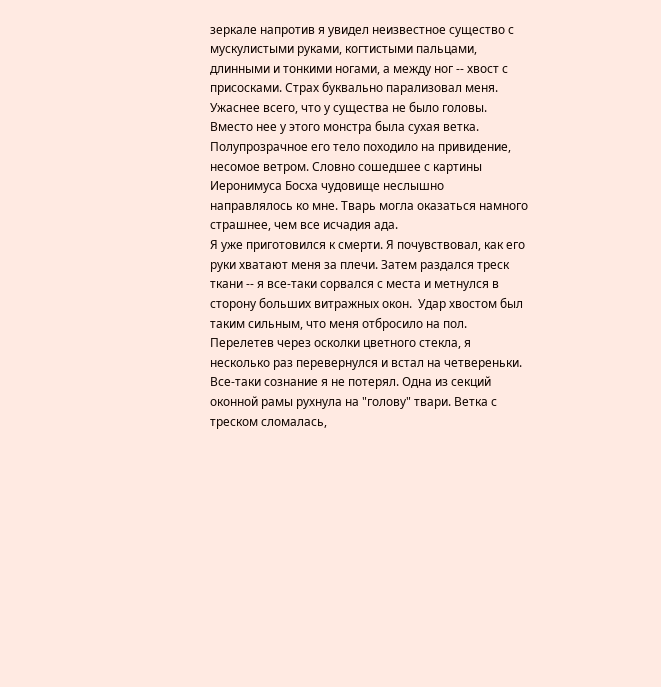зеркале напротив я увидел неизвестное существо с мускулистыми руками, когтистыми пальцами, длинными и тонкими ногами, а между ног -- хвост с присосками. Страх буквально парализовал меня. Ужаснее всего, что у существа не было головы. Вместо нее у этого монстра была сухая ветка. Полупрозрачное его тело походило на привидение, несомое ветром. Словно сошедшее с картины Иеронимуса Босха чудовище неслышно направлялось ко мне. Тварь могла оказаться намного страшнее, чем все исчадия ада.
Я уже приготовился к смерти. Я почувствовал, как его руки хватают меня за плечи. Затем раздался треск ткани -- я все-таки сорвался с места и метнулся в сторону больших витражных окон.  Удар хвостом был таким сильным, что меня отбросило на пол. Перелетев через осколки цветного стекла, я несколько раз перевернулся и встал на четвереньки. Все-таки сознание я не потерял. Одна из секций оконной рамы рухнула на "голову" твари. Ветка с треском сломалась,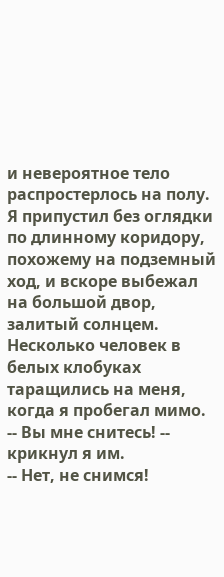и невероятное тело распростерлось на полу.
Я припустил без оглядки по длинному коридору, похожему на подземный ход, и вскоре выбежал на большой двор, залитый солнцем. Несколько человек в белых клобуках таращились на меня, когда я пробегал мимо.
-- Вы мне снитесь! -- крикнул я им.
-- Нет, не снимся!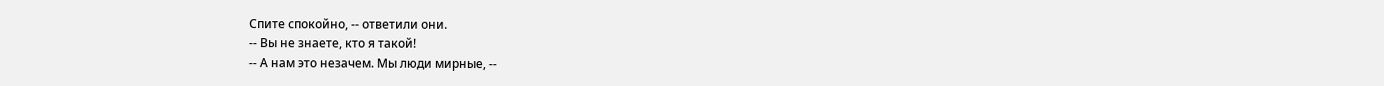Спите спокойно, -- ответили они.
-- Вы не знаете, кто я такой!
-- А нам это незачем. Мы люди мирные, --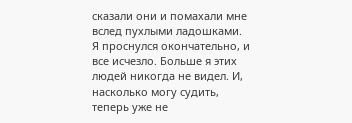сказали они и помахали мне вслед пухлыми ладошками.
Я проснулся окончательно, и все исчезло. Больше я этих людей никогда не видел. И, насколько могу судить, теперь уже не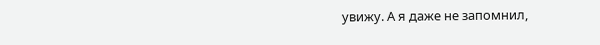увижу. А я даже не запомнил,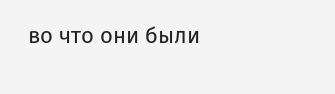во что они были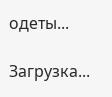одеты...

Загрузка...